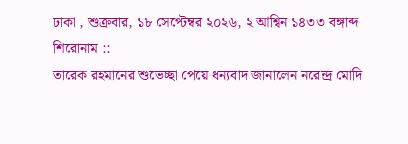ঢাকা , শুক্রবার, ১৮ সেপ্টেম্বর ২০২৬, ২ আশ্বিন ১৪৩৩ বঙ্গাব্দ
শিরোনাম ::
তারেক রহমানের শুভেচ্ছা পেয়ে ধন্যবাদ জানালেন নরেন্দ্র মোদি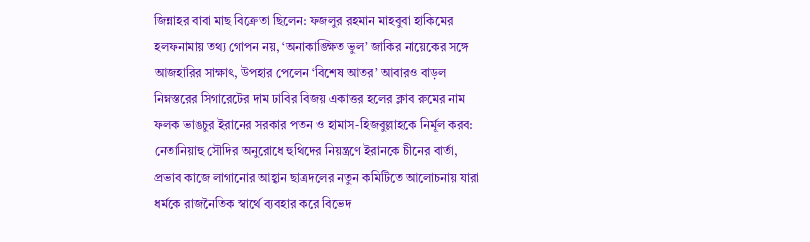জিন্নাহর বাবা মাছ বিক্রেতা ছিলেন: ফজলুর রহমান মাহবুবা হাকিমের হলফনামায় তথ্য গোপন নয়, ‘অনাকাঙ্ক্ষিত ভুল’ জাকির নায়েকের সঙ্গে আজহারির সাক্ষাৎ, উপহার পেলেন ‘বিশেষ আতর’ আবারও বাড়ল নিম্নস্তরের সিগারেটের দাম ঢাবির বিজয় একাত্তর হলের ক্লাব রুমের নাম ফলক ভাঙচুর ইরানের সরকার পতন ও হামাস-হিজবুল্লাহকে নির্মূল করব: নেতানিয়াহু সৌদির অনুরোধে হুথিদের নিয়ন্ত্রণে ইরানকে চীনের বার্তা, প্রভাব কাজে লাগানোর আহ্বান ছাত্রদলের নতুন কমিটিতে আলোচনায় যারা ধর্মকে রাজনৈতিক স্বার্থে ব্যবহার করে বিভেদ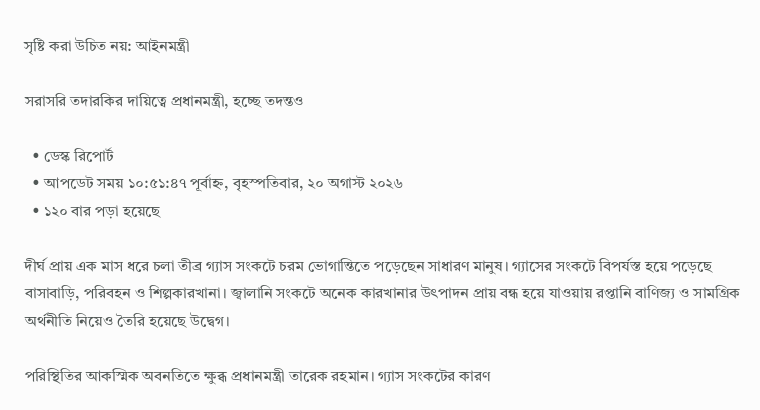সৃষ্টি করা উচিত নয়: আইনমন্ত্রী

সরাসরি তদারকির দায়িত্বে প্রধানমন্ত্রী, হচ্ছে তদন্তও

  • ডেস্ক রিপোর্ট
  • আপডেট সময় ১০:৫১:৪৭ পূর্বাহ্ন, বৃহস্পতিবার, ২০ অগাস্ট ২০২৬
  • ১২০ বার পড়া হয়েছে

দীর্ঘ প্রায় এক মাস ধরে চলা তীব্র গ্যাস সংকটে চরম ভোগান্তিতে পড়েছেন সাধারণ মানুষ। গ্যাসের সংকটে বিপর্যস্ত হয়ে পড়েছে বাসাবাড়ি, পরিবহন ও শিল্পকারখানা। জ্বালানি সংকটে অনেক কারখানার উৎপাদন প্রায় বন্ধ হয়ে যাওয়ায় রপ্তানি বাণিজ্য ও সামগ্রিক অর্থনীতি নিয়েও তৈরি হয়েছে উদ্বেগ।

পরিস্থিতির আকস্মিক অবনতিতে ক্ষুব্ধ প্রধানমন্ত্রী তারেক রহমান। গ্যাস সংকটের কারণ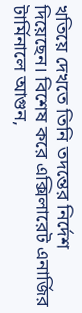খতিয়ে দেখতে তিনি তদন্তের নির্দেশ দিয়েছেন। বিশেষ করে এক্সিলারেট এনার্জির টার্মিনালে আগুন,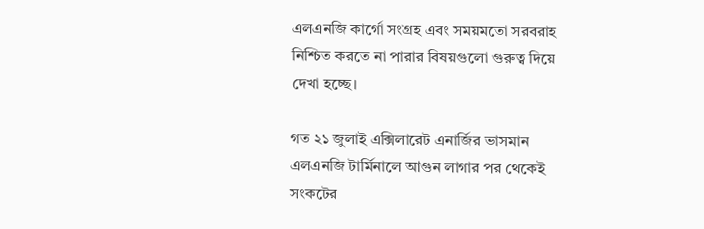এলএনজি কার্গো সংগ্রহ এবং সময়মতো সরবরাহ নিশ্চিত করতে না পারার বিষয়গুলো গুরুত্ব দিয়ে দেখা হচ্ছে।

গত ২১ জুলাই এক্সিলারেট এনার্জির ভাসমান এলএনজি টার্মিনালে আগুন লাগার পর থেকেই সংকটের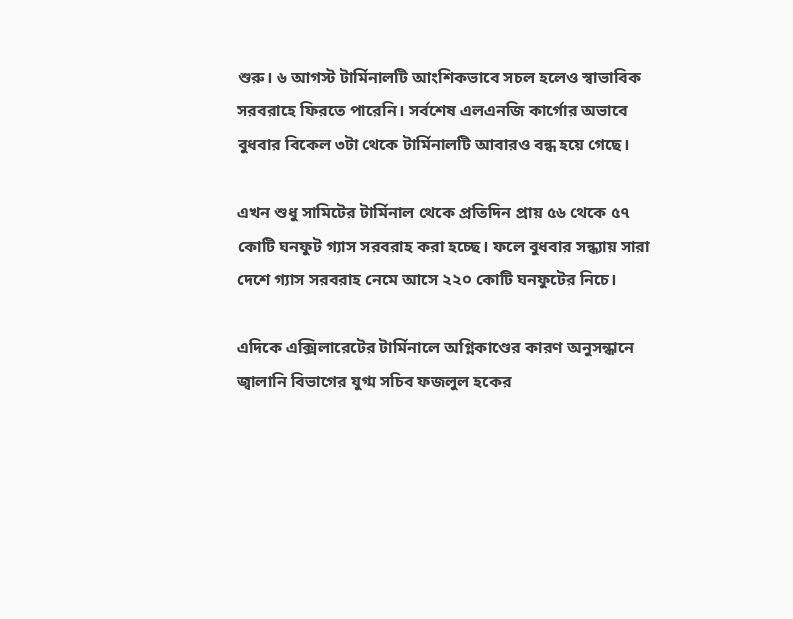শুরু। ৬ আগস্ট টার্মিনালটি আংশিকভাবে সচল হলেও স্বাভাবিক সরবরাহে ফিরতে পারেনি। সর্বশেষ এলএনজি কার্গোর অভাবে বুধবার বিকেল ৩টা থেকে টার্মিনালটি আবারও বন্ধ হয়ে গেছে।

এখন শুধু সামিটের টার্মিনাল থেকে প্রতিদিন প্রায় ৫৬ থেকে ৫৭ কোটি ঘনফুট গ্যাস সরবরাহ করা হচ্ছে। ফলে বুধবার সন্ধ্যায় সারা দেশে গ্যাস সরবরাহ নেমে আসে ২২০ কোটি ঘনফুটের নিচে।

এদিকে এক্সিলারেটের টার্মিনালে অগ্নিকাণ্ডের কারণ অনুসন্ধানে জ্বালানি বিভাগের যুগ্ম সচিব ফজলুল হকের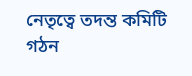নেতৃত্বে তদন্ত কমিটি গঠন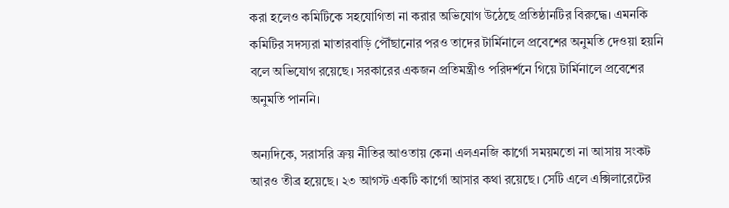করা হলেও কমিটিকে সহযোগিতা না করার অভিযোগ উঠেছে প্রতিষ্ঠানটির বিরুদ্ধে। এমনকি কমিটির সদস্যরা মাতারবাড়ি পৌঁছানোর পরও তাদের টার্মিনালে প্রবেশের অনুমতি দেওয়া হয়নি বলে অভিযোগ রয়েছে। সরকারের একজন প্রতিমন্ত্রীও পরিদর্শনে গিয়ে টার্মিনালে প্রবেশের অনুমতি পাননি।

অন্যদিকে, সরাসরি ক্রয় নীতির আওতায় কেনা এলএনজি কার্গো সময়মতো না আসায় সংকট আরও তীব্র হয়েছে। ২৩ আগস্ট একটি কার্গো আসার কথা রয়েছে। সেটি এলে এক্সিলারেটের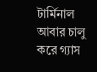টার্মিনাল আবার চালু করে গ্যাস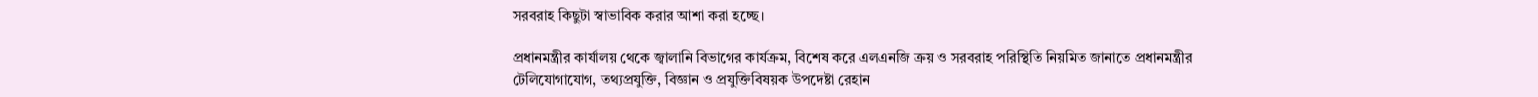সরবরাহ কিছুটা স্বাভাবিক করার আশা করা হচ্ছে।

প্রধানমন্ত্রীর কার্যালয় থেকে জ্বালানি বিভাগের কার্যক্রম, বিশেষ করে এলএনজি ক্রয় ও সরবরাহ পরিস্থিতি নিয়মিত জানাতে প্রধানমন্ত্রীর টেলিযোগাযোগ, তথ্যপ্রযুক্তি, বিজ্ঞান ও প্রযুক্তিবিষয়ক উপদেষ্টা রেহান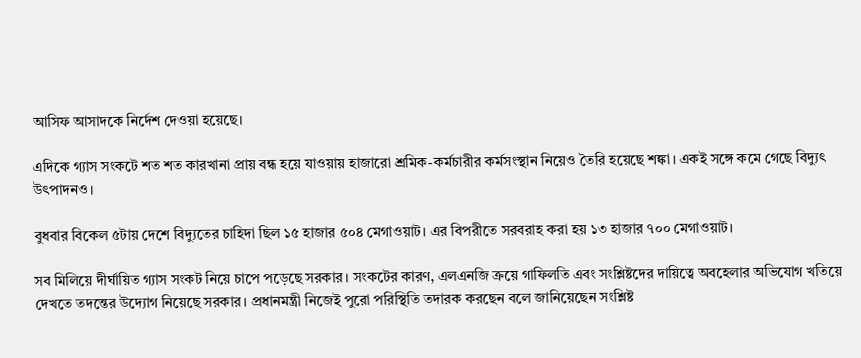আসিফ আসাদকে নির্দেশ দেওয়া হয়েছে।

এদিকে গ্যাস সংকটে শত শত কারখানা প্রায় বন্ধ হয়ে যাওয়ায় হাজারো শ্রমিক-কর্মচারীর কর্মসংস্থান নিয়েও তৈরি হয়েছে শঙ্কা। একই সঙ্গে কমে গেছে বিদ্যুৎ উৎপাদনও।

বুধবার বিকেল ৫টায় দেশে বিদ্যুতের চাহিদা ছিল ১৫ হাজার ৫০৪ মেগাওয়াট। এর বিপরীতে সরবরাহ করা হয় ১৩ হাজার ৭০০ মেগাওয়াট।

সব মিলিয়ে দীর্ঘায়িত গ্যাস সংকট নিয়ে চাপে পড়েছে সরকার। সংকটের কারণ, এলএনজি ক্রয়ে গাফিলতি এবং সংশ্লিষ্টদের দায়িত্বে অবহেলার অভিযোগ খতিয়ে দেখতে তদন্তের উদ্যোগ নিয়েছে সরকার। প্রধানমন্ত্রী নিজেই পুরো পরিস্থিতি তদারক করছেন বলে জানিয়েছেন সংশ্লিষ্ট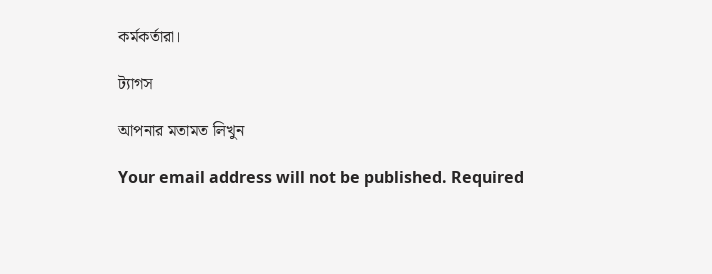কর্মকর্তারা।

ট্যাগস

আপনার মতামত লিখুন

Your email address will not be published. Required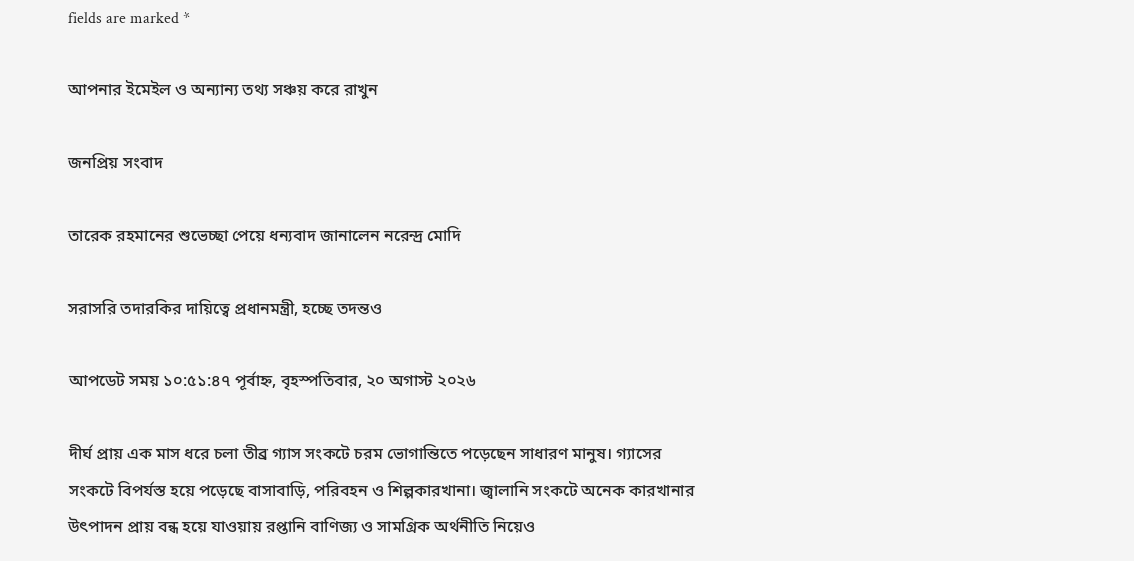fields are marked *

আপনার ইমেইল ও অন্যান্য তথ্য সঞ্চয় করে রাখুন

জনপ্রিয় সংবাদ

তারেক রহমানের শুভেচ্ছা পেয়ে ধন্যবাদ জানালেন নরেন্দ্র মোদি

সরাসরি তদারকির দায়িত্বে প্রধানমন্ত্রী, হচ্ছে তদন্তও

আপডেট সময় ১০:৫১:৪৭ পূর্বাহ্ন, বৃহস্পতিবার, ২০ অগাস্ট ২০২৬

দীর্ঘ প্রায় এক মাস ধরে চলা তীব্র গ্যাস সংকটে চরম ভোগান্তিতে পড়েছেন সাধারণ মানুষ। গ্যাসের সংকটে বিপর্যস্ত হয়ে পড়েছে বাসাবাড়ি, পরিবহন ও শিল্পকারখানা। জ্বালানি সংকটে অনেক কারখানার উৎপাদন প্রায় বন্ধ হয়ে যাওয়ায় রপ্তানি বাণিজ্য ও সামগ্রিক অর্থনীতি নিয়েও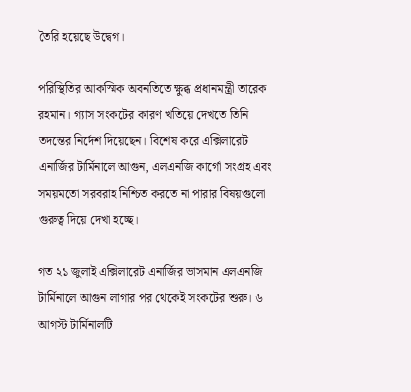তৈরি হয়েছে উদ্বেগ।

পরিস্থিতির আকস্মিক অবনতিতে ক্ষুব্ধ প্রধানমন্ত্রী তারেক রহমান। গ্যাস সংকটের কারণ খতিয়ে দেখতে তিনি তদন্তের নির্দেশ দিয়েছেন। বিশেষ করে এক্সিলারেট এনার্জির টার্মিনালে আগুন, এলএনজি কার্গো সংগ্রহ এবং সময়মতো সরবরাহ নিশ্চিত করতে না পারার বিষয়গুলো গুরুত্ব দিয়ে দেখা হচ্ছে।

গত ২১ জুলাই এক্সিলারেট এনার্জির ভাসমান এলএনজি টার্মিনালে আগুন লাগার পর থেকেই সংকটের শুরু। ৬ আগস্ট টার্মিনালটি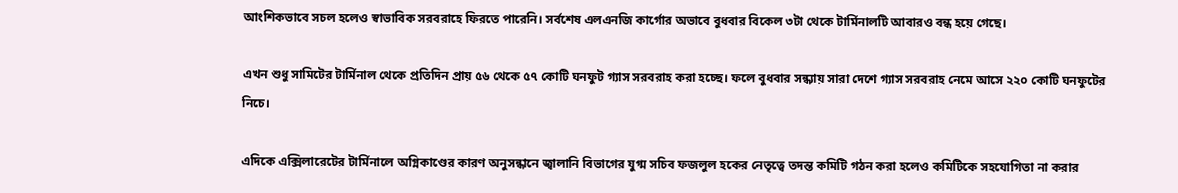আংশিকভাবে সচল হলেও স্বাভাবিক সরবরাহে ফিরতে পারেনি। সর্বশেষ এলএনজি কার্গোর অভাবে বুধবার বিকেল ৩টা থেকে টার্মিনালটি আবারও বন্ধ হয়ে গেছে।

এখন শুধু সামিটের টার্মিনাল থেকে প্রতিদিন প্রায় ৫৬ থেকে ৫৭ কোটি ঘনফুট গ্যাস সরবরাহ করা হচ্ছে। ফলে বুধবার সন্ধ্যায় সারা দেশে গ্যাস সরবরাহ নেমে আসে ২২০ কোটি ঘনফুটের নিচে।

এদিকে এক্সিলারেটের টার্মিনালে অগ্নিকাণ্ডের কারণ অনুসন্ধানে জ্বালানি বিভাগের যুগ্ম সচিব ফজলুল হকের নেতৃত্বে তদন্ত কমিটি গঠন করা হলেও কমিটিকে সহযোগিতা না করার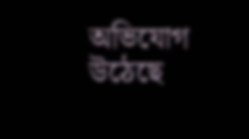অভিযোগ উঠেছে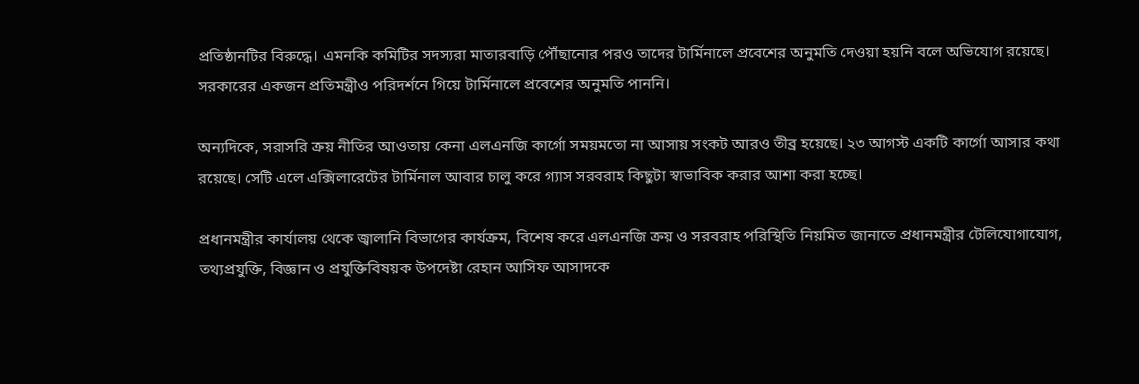প্রতিষ্ঠানটির বিরুদ্ধে। এমনকি কমিটির সদস্যরা মাতারবাড়ি পৌঁছানোর পরও তাদের টার্মিনালে প্রবেশের অনুমতি দেওয়া হয়নি বলে অভিযোগ রয়েছে। সরকারের একজন প্রতিমন্ত্রীও পরিদর্শনে গিয়ে টার্মিনালে প্রবেশের অনুমতি পাননি।

অন্যদিকে, সরাসরি ক্রয় নীতির আওতায় কেনা এলএনজি কার্গো সময়মতো না আসায় সংকট আরও তীব্র হয়েছে। ২৩ আগস্ট একটি কার্গো আসার কথা রয়েছে। সেটি এলে এক্সিলারেটের টার্মিনাল আবার চালু করে গ্যাস সরবরাহ কিছুটা স্বাভাবিক করার আশা করা হচ্ছে।

প্রধানমন্ত্রীর কার্যালয় থেকে জ্বালানি বিভাগের কার্যক্রম, বিশেষ করে এলএনজি ক্রয় ও সরবরাহ পরিস্থিতি নিয়মিত জানাতে প্রধানমন্ত্রীর টেলিযোগাযোগ, তথ্যপ্রযুক্তি, বিজ্ঞান ও প্রযুক্তিবিষয়ক উপদেষ্টা রেহান আসিফ আসাদকে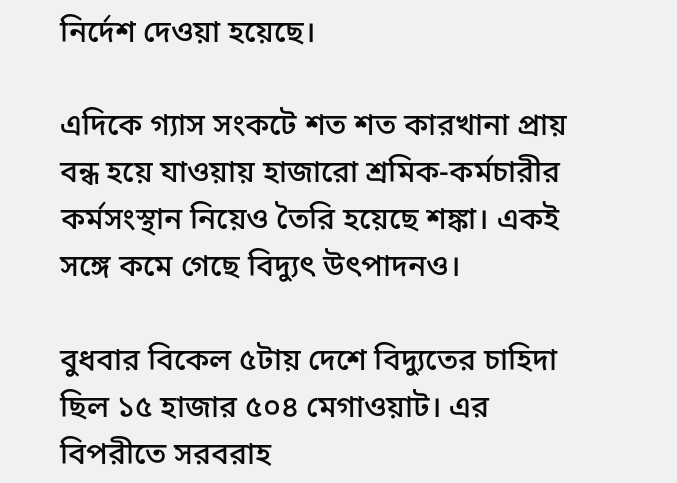নির্দেশ দেওয়া হয়েছে।

এদিকে গ্যাস সংকটে শত শত কারখানা প্রায় বন্ধ হয়ে যাওয়ায় হাজারো শ্রমিক-কর্মচারীর কর্মসংস্থান নিয়েও তৈরি হয়েছে শঙ্কা। একই সঙ্গে কমে গেছে বিদ্যুৎ উৎপাদনও।

বুধবার বিকেল ৫টায় দেশে বিদ্যুতের চাহিদা ছিল ১৫ হাজার ৫০৪ মেগাওয়াট। এর বিপরীতে সরবরাহ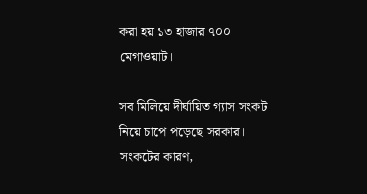করা হয় ১৩ হাজার ৭০০ মেগাওয়াট।

সব মিলিয়ে দীর্ঘায়িত গ্যাস সংকট নিয়ে চাপে পড়েছে সরকার। সংকটের কারণ,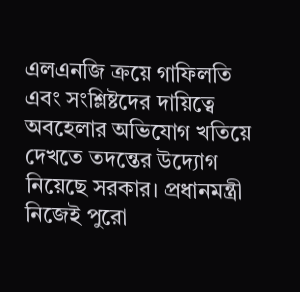এলএনজি ক্রয়ে গাফিলতি এবং সংশ্লিষ্টদের দায়িত্বে অবহেলার অভিযোগ খতিয়ে দেখতে তদন্তের উদ্যোগ নিয়েছে সরকার। প্রধানমন্ত্রী নিজেই পুরো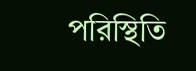পরিস্থিতি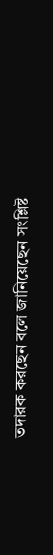তদারক করছেন বলে জানিয়েছেন সংশ্লিষ্ট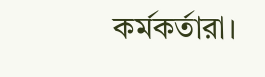কর্মকর্তারা।